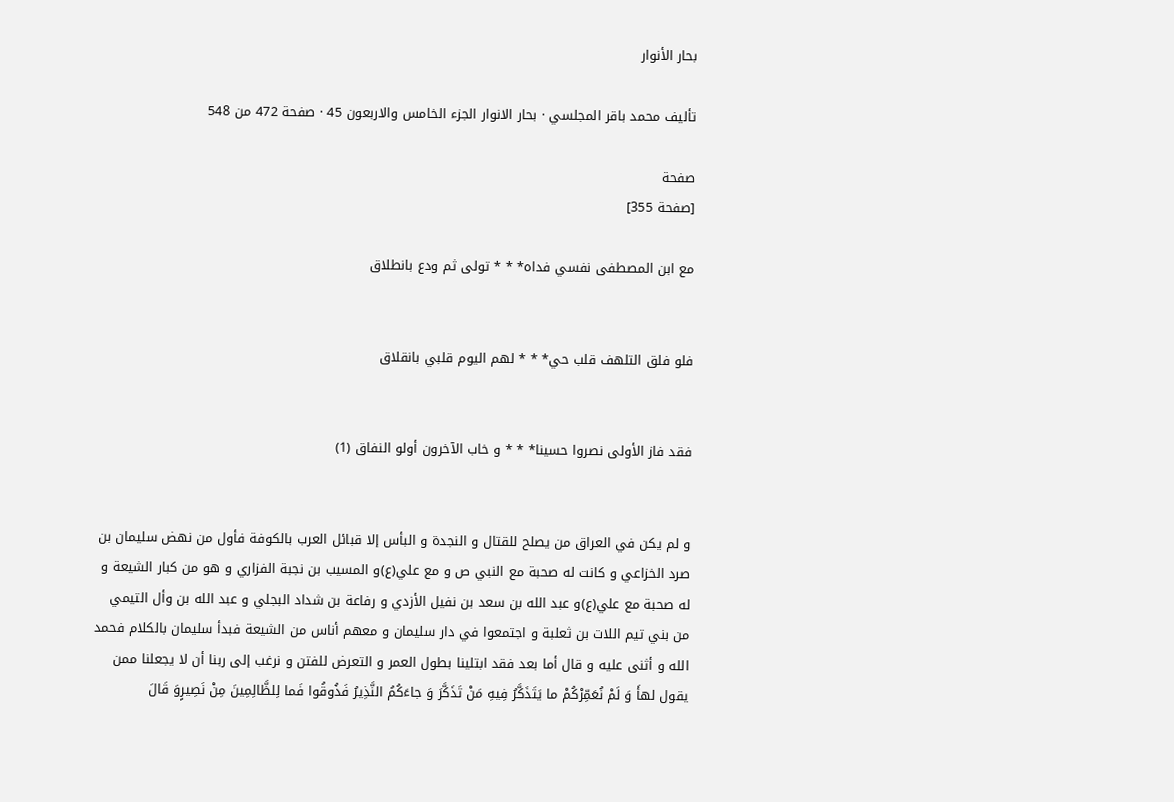بحار الأنوار

تأليف محمد باقر المجلسي · بحار الانوار الجزء الخامس والاربعون 45 · صفحة 472 من 548

صفحة
[صفحة 355]

مع ابن المصطفى نفسي فداه* * * تولى ثم ودع بانطلاق


فلو فلق التلهف قلب حي* * * لهم اليوم قلبي بانقلاق


فقد فاز الأولى نصروا حسينا* * * و خاب الآخرون أولو النفاق (1)


و لم يكن في العراق من يصلح للقتال و النجدة و البأس إلا قبائل العرب بالكوفة فأول من نهض سليمان بن صرد الخزاعي و كانت له صحبة مع النبي ص و مع علي(ع)و المسيب بن نجبة الفزاري و هو من كبار الشيعة و له صحبة مع علي(ع)و عبد الله بن سعد بن نفيل الأزدي و رفاعة بن شداد البجلي و عبد الله بن وأل التيمي من بني تيم اللات بن ثعلبة و اجتمعوا في دار سليمان و معهم أناس من الشيعة فبدأ سليمان بالكلام فحمد الله و أثنى عليه و قال أما بعد فقد ابتلينا بطول العمر و التعرض للفتن و نرغب إلى ربنا أن لا يجعلنا ممن يقول لهأَ وَ لَمْ نُعَمِّرْكُمْ ما يَتَذَكَّرُ فِيهِ مَنْ تَذَكَّرَ وَ جاءَكُمُ النَّذِيرُ فَذُوقُوا فَما لِلظَّالِمِينَ مِنْ نَصِيرٍوَ قَالَ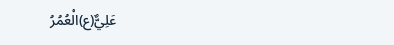عَلِيٌّ(ع)الْعُمُرُ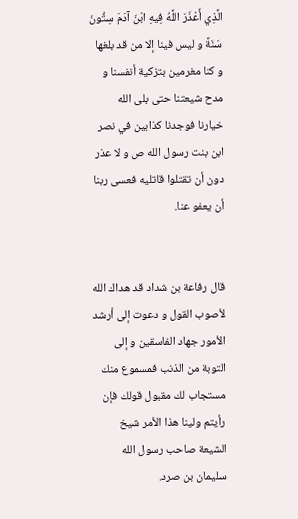الَّذِي أَعْذَرَ اللَّهُ فِيهِ ابْنَ آدَمَ سِتُّونَ سَنَةً و ليس فينا إلا من قد بلغها و كنا مغرمين بتزكية أنفسنا و مدح شيعتنا حتى بلى الله خيارنا فوجدنا كذابين في نصر ابن بنت رسول الله ص و لا عذر دون أن تقتلوا قاتليه فعسى ربنا أن يعفو عنا.


قال رفاعة بن شداد قد هداك الله لأصوب القول و دعوت إلى أرشد الأمور جهاد الفاسقين و إلى التوبة من الذنب فمسموع منك مستجاب لك مقبول قولك فإن رأيتم ولينا هذا الأمر شيخ الشيعة صاحب رسول الله سليمان بن صرد.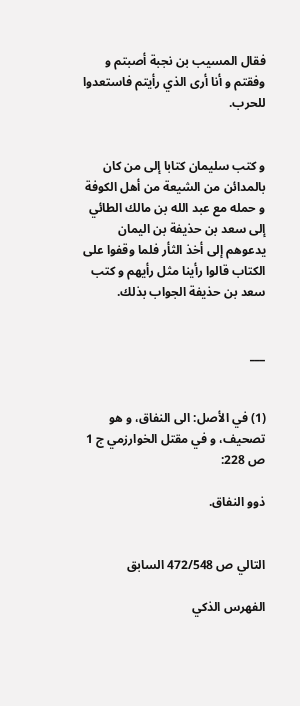فقال المسيب بن نجبة أصبتم و وفقتم و أنا أرى الذي رأيتم فاستعدوا للحرب.


و كتب سليمان كتابا إلى من كان بالمدائن من الشيعة من أهل الكوفة و حمله مع عبد الله بن مالك الطائي إلى سعد بن حذيفة بن اليمان يدعوهم إلى أخذ الثأر فلما وقفوا على الكتاب قالوا رأينا مثل رأيهم و كتب سعد بن حذيفة الجواب بذلك.


___


(1) في الأصل: الى النفاق، و هو تصحيف، و في مقتل الخوارزمي ج 1 ص 228:

ذوو النفاق.


التالي ص 472/548 السابق

الفهرس الذكي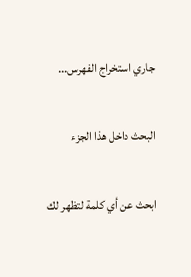جاري استخراج الفهرس...

البحث داخل هذا الجزء

ابحث عن أي كلمة لتظهر لك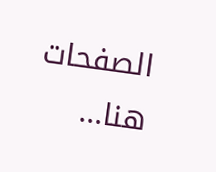الصفحات هنا...